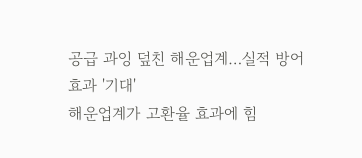공급 과잉 덮친 해운업계…실적 방어 효과 '기대'
해운업계가 고환율 효과에 힘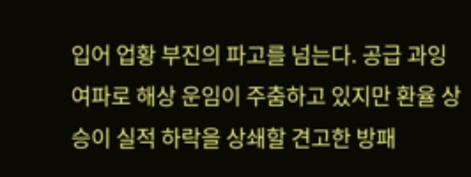입어 업황 부진의 파고를 넘는다. 공급 과잉 여파로 해상 운임이 주춤하고 있지만 환율 상승이 실적 하락을 상쇄할 견고한 방패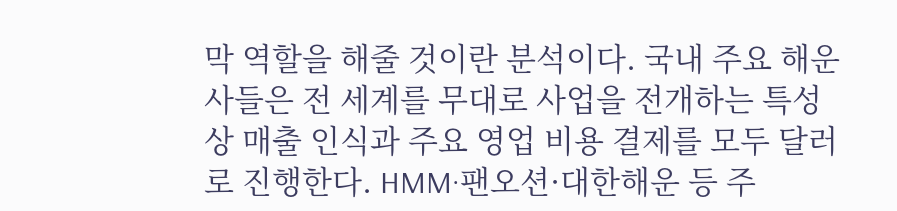막 역할을 해줄 것이란 분석이다. 국내 주요 해운사들은 전 세계를 무대로 사업을 전개하는 특성상 매출 인식과 주요 영업 비용 결제를 모두 달러로 진행한다. HMM·팬오션·대한해운 등 주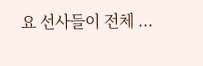요 선사들이 전체 ...